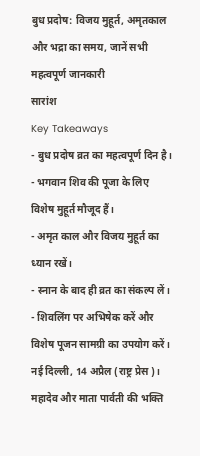बुध प्रदोष: विजय मुहूर्त, अमृतकाल और भद्रा का समय, जानें सभी महत्वपूर्ण जानकारी
सारांश
Key Takeaways
- बुध प्रदोष व्रत का महत्वपूर्ण दिन है।
- भगवान शिव की पूजा के लिए विशेष मुहूर्त मौजूद हैं।
- अमृत काल और विजय मुहूर्त का ध्यान रखें।
- स्नान के बाद ही व्रत का संकल्प लें।
- शिवलिंग पर अभिषेक करें और विशेष पूजन सामग्री का उपयोग करें।
नई दिल्ली, 14 अप्रैल (राष्ट्र प्रेस)। महादेव और माता पार्वती की भक्ति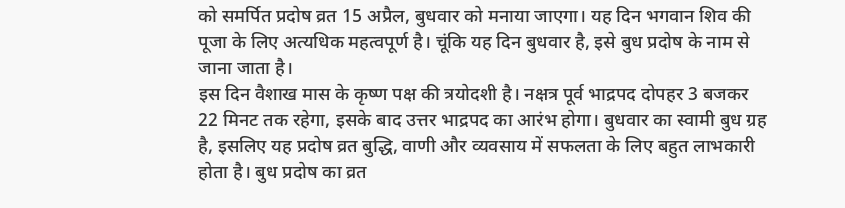को समर्पित प्रदोष व्रत 15 अप्रैल, बुधवार को मनाया जाएगा। यह दिन भगवान शिव की पूजा के लिए अत्यधिक महत्वपूर्ण है। चूंकि यह दिन बुधवार है, इसे बुध प्रदोष के नाम से जाना जाता है।
इस दिन वैशाख मास के कृष्ण पक्ष की त्रयोदशी है। नक्षत्र पूर्व भाद्रपद दोपहर 3 बजकर 22 मिनट तक रहेगा, इसके बाद उत्तर भाद्रपद का आरंभ होगा। बुधवार का स्वामी बुध ग्रह है, इसलिए यह प्रदोष व्रत बुद्धि, वाणी और व्यवसाय में सफलता के लिए बहुत लाभकारी होता है। बुध प्रदोष का व्रत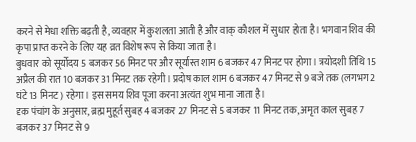करने से मेधा शक्ति बढ़ती है, व्यवहार में कुशलता आती है और वाक् कौशल में सुधार होता है। भगवान शिव की कृपा प्राप्त करने के लिए यह व्रत विशेष रूप से किया जाता है।
बुधवार को सूर्योदय 5 बजकर 56 मिनट पर और सूर्यास्त शाम 6 बजकर 47 मिनट पर होगा। त्रयोदशी तिथि 15 अप्रैल की रात 10 बजकर 31 मिनट तक रहेगी। प्रदोष काल शाम 6 बजकर 47 मिनट से 9 बजे तक (लगभग 2 घंटे 13 मिनट) रहेगा। इस समय शिव पूजा करना अत्यंत शुभ माना जाता है।
दृक पंचांग के अनुसार, ब्रह्म मुहूर्त सुबह 4 बजकर 27 मिनट से 5 बजकर 11 मिनट तक, अमृत काल सुबह 7 बजकर 37 मिनट से 9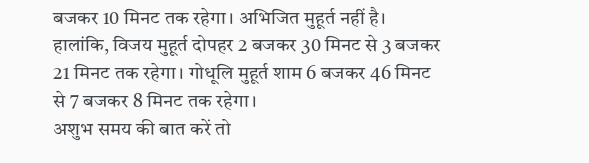बजकर 10 मिनट तक रहेगा। अभिजित मुहूर्त नहीं है। हालांकि, विजय मुहूर्त दोपहर 2 बजकर 30 मिनट से 3 बजकर 21 मिनट तक रहेगा। गोधूलि मुहूर्त शाम 6 बजकर 46 मिनट से 7 बजकर 8 मिनट तक रहेगा।
अशुभ समय की बात करें तो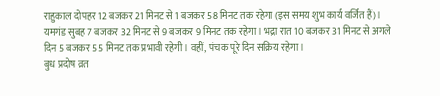राहुकाल दोपहर 12 बजकर 21 मिनट से 1 बजकर 58 मिनट तक रहेगा (इस समय शुभ कार्य वर्जित हैं)।
यमगंड सुबह 7 बजकर 32 मिनट से 9 बजकर 9 मिनट तक रहेगा। भद्रा रात 10 बजकर 31 मिनट से अगले दिन 5 बजकर 55 मिनट तक प्रभावी रहेगी। वहीं, पंचक पूरे दिन सक्रिय रहेगा।
बुध प्रदोष व्रत